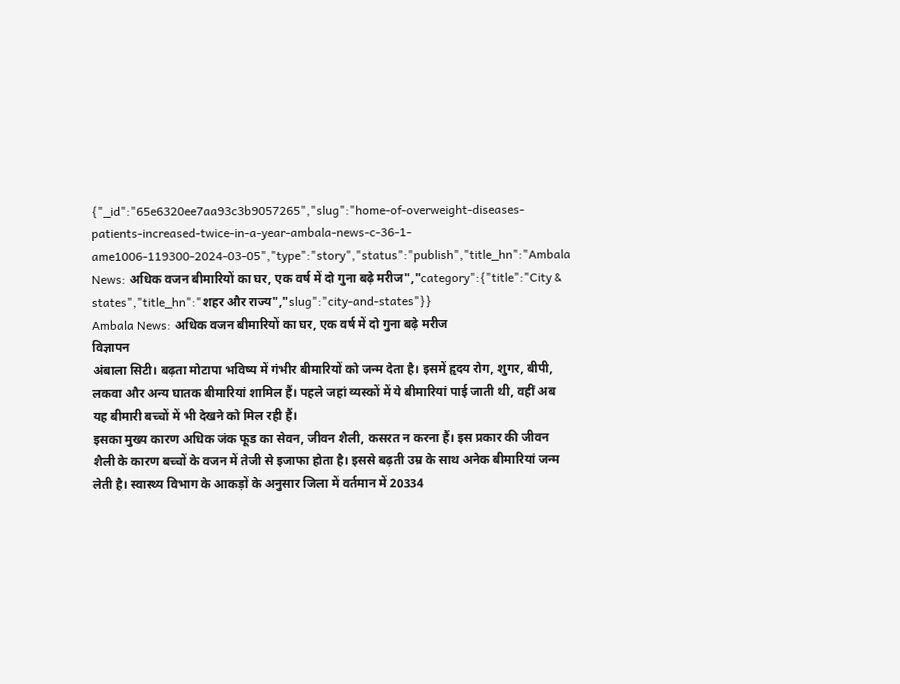{"_id":"65e6320ee7aa93c3b9057265","slug":"home-of-overweight-diseases-patients-increased-twice-in-a-year-ambala-news-c-36-1-ame1006-119300-2024-03-05","type":"story","status":"publish","title_hn":"Ambala News: अधिक वजन बीमारियों का घर, एक वर्ष में दो गुना बढ़े मरीज","category":{"title":"City & states","title_hn":"शहर और राज्य","slug":"city-and-states"}}
Ambala News: अधिक वजन बीमारियों का घर, एक वर्ष में दो गुना बढ़े मरीज
विज्ञापन
अंबाला सिटी। बढ़ता मोटापा भविष्य में गंभीर बीमारियों को जन्म देता है। इसमें हृदय रोग, शुगर, बीपी, लकवा और अन्य घातक बीमारियां शामिल हैं। पहले जहां व्यस्कों में ये बीमारियां पाई जाती थी, वहीं अब यह बीमारी बच्चों में भी देखने को मिल रही हैं।
इसका मुख्य कारण अधिक जंक फूड का सेवन, जीवन शैली, कसरत न करना हैं। इस प्रकार की जीवन शैली के कारण बच्चों के वजन में तेजी से इजाफा होता है। इससे बढ़ती उम्र के साथ अनेक बीमारियां जन्म लेती है। स्वास्थ्य विभाग के आकड़ों के अनुसार जिला में वर्तमान में 20334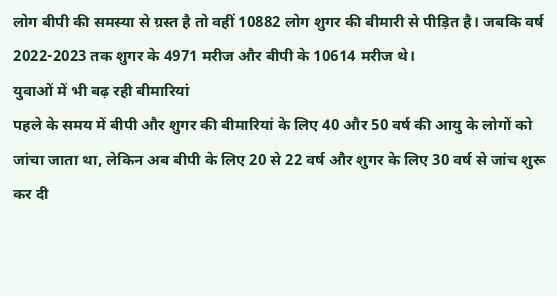लोग बीपी की समस्या से ग्रस्त है तो वहीं 10882 लोग शुगर की बीमारी से पीड़ित है। जबकि वर्ष 2022-2023 तक शुगर के 4971 मरीज और बीपी के 10614 मरीज थे।
युवाओं में भी बढ़ रही बीमारियां
पहले के समय में बीपी और शुगर की बीमारियां के लिए 40 और 50 वर्ष की आयु के लोगों को जांचा जाता था, लेकिन अब बीपी के लिए 20 से 22 वर्ष और शुगर के लिए 30 वर्ष से जांच शुरू कर दी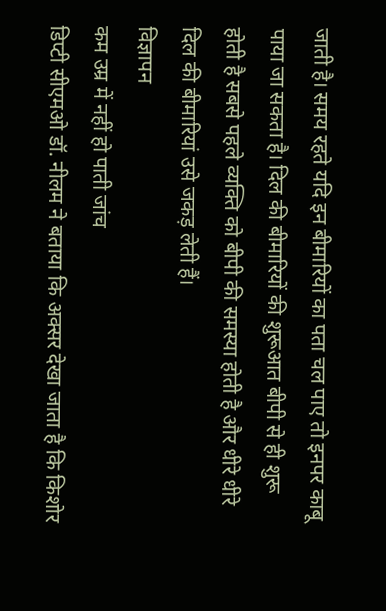जाती है। समय रहते यदि इन बीमारियों का पता चल पाए तो इनपर काबू पाया जा सकता है। दिल की बीमारियों की शुरूआत बीपी से ही शुरू होती है सबसे पहले व्यक्ति को बीपी की समस्या होती है और धीरे धीरे दिल की बीमारियां उसे जकड़ लेती हैं।
विज्ञापन
कम उम्र में नहीं हो पाती जांच
डिप्टी सीएमओ डॉ. नीलम ने बताया कि अक्सर देखा जाता है कि किशोर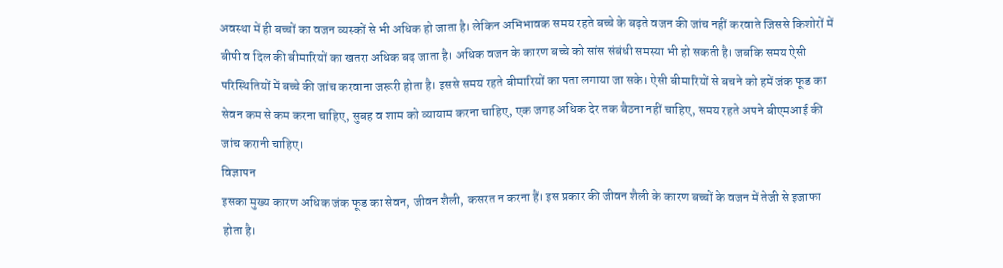अवस्था में ही बच्चों का वजन व्यस्कों से भी अधिक हो जाता है। लेकिन अभिभावक समय रहते बच्चे के बढ़ते वजन की जांच नहीं करवाते जिससे किशोरों में बीपी व दिल की बीमारियों का खतरा अधिक बढ़ जाता है। अधिक वजन के कारण बच्चे को सांस संबंधी समस्या भी हो सकती है। जबकि समय ऐसी परिस्थितियों में बच्चे की जांच करवाना जरूरी होता है। इससे समय रहते बीमारियों का पता लगाया जा सके। ऐसी बीमारियों से बचने को हमें जंक फूड का सेवन कम से कम करना चाहिए, सुबह व शाम को व्यायाम करना चाहिए, एक जगह अधिक देर तक बैठना नहीं चाहिए, समय रहते अपने बीएमआई की जांच करानी चाहिए।
विज्ञापन
इसका मुख्य कारण अधिक जंक फूड का सेवन, जीवन शैली, कसरत न करना हैं। इस प्रकार की जीवन शैली के कारण बच्चों के वजन में तेजी से इजाफा होता है।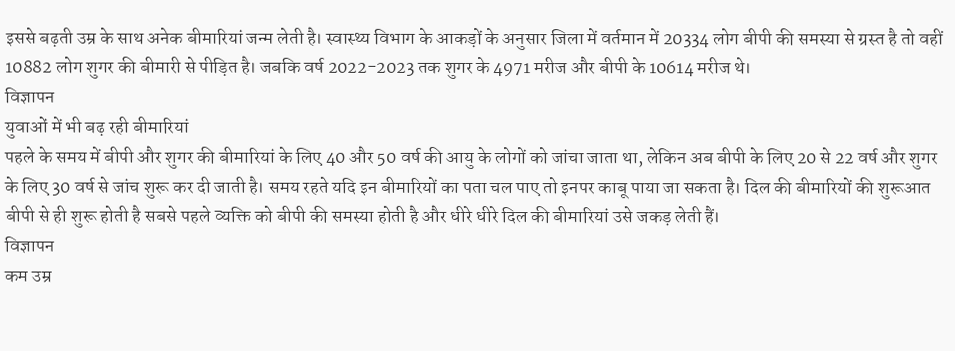इससे बढ़ती उम्र के साथ अनेक बीमारियां जन्म लेती है। स्वास्थ्य विभाग के आकड़ों के अनुसार जिला में वर्तमान में 20334 लोग बीपी की समस्या से ग्रस्त है तो वहीं 10882 लोग शुगर की बीमारी से पीड़ित है। जबकि वर्ष 2022-2023 तक शुगर के 4971 मरीज और बीपी के 10614 मरीज थे।
विज्ञापन
युवाओं में भी बढ़ रही बीमारियां
पहले के समय में बीपी और शुगर की बीमारियां के लिए 40 और 50 वर्ष की आयु के लोगों को जांचा जाता था, लेकिन अब बीपी के लिए 20 से 22 वर्ष और शुगर के लिए 30 वर्ष से जांच शुरू कर दी जाती है। समय रहते यदि इन बीमारियों का पता चल पाए तो इनपर काबू पाया जा सकता है। दिल की बीमारियों की शुरूआत बीपी से ही शुरू होती है सबसे पहले व्यक्ति को बीपी की समस्या होती है और धीरे धीरे दिल की बीमारियां उसे जकड़ लेती हैं।
विज्ञापन
कम उम्र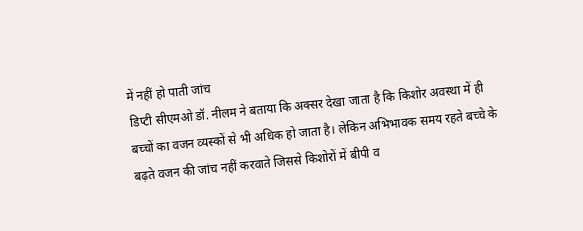में नहीं हो पाती जांच
डिप्टी सीएमओ डॉ. नीलम ने बताया कि अक्सर देखा जाता है कि किशोर अवस्था में ही बच्चों का वजन व्यस्कों से भी अधिक हो जाता है। लेकिन अभिभावक समय रहते बच्चे के बढ़ते वजन की जांच नहीं करवाते जिससे किशोरों में बीपी व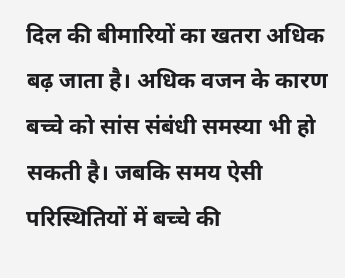दिल की बीमारियों का खतरा अधिक बढ़ जाता है। अधिक वजन के कारण बच्चे को सांस संबंधी समस्या भी हो सकती है। जबकि समय ऐसी परिस्थितियों में बच्चे की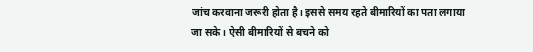जांच करवाना जरूरी होता है। इससे समय रहते बीमारियों का पता लगाया जा सके। ऐसी बीमारियों से बचने को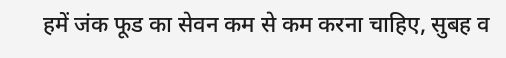हमें जंक फूड का सेवन कम से कम करना चाहिए, सुबह व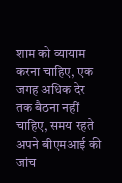शाम को व्यायाम करना चाहिए, एक जगह अधिक देर तक बैठना नहीं चाहिए, समय रहते अपने बीएमआई की जांच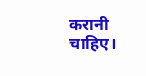करानी चाहिए।